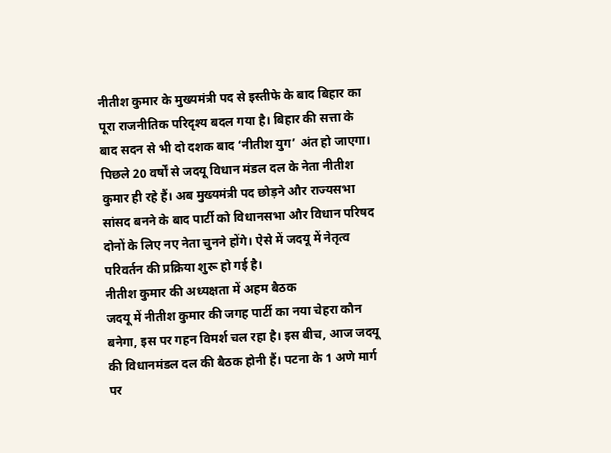नीतीश कुमार के मुख्यमंत्री पद से इस्तीफे के बाद बिहार का पूरा राजनीतिक परिदृश्य बदल गया है। बिहार की सत्ता के बाद सदन से भी दो दशक बाद ‘नीतीश युग’ अंत हो जाएगा। पिछले 20 वर्षों से जदयू विधान मंडल दल के नेता नीतीश कुमार ही रहे हैं। अब मुख्यमंत्री पद छोड़ने और राज्यसभा सांसद बनने के बाद पार्टी को विधानसभा और विधान परिषद दोनों के लिए नए नेता चुनने होंगे। ऐसे में जदयू में नेतृत्व परिवर्तन की प्रक्रिया शुरू हो गई है।
नीतीश कुमार की अध्यक्षता में अहम बैठक
जदयू में नीतीश कुमार की जगह पार्टी का नया चेहरा कौन बनेगा, इस पर गहन विमर्श चल रहा है। इस बीच, आज जदयू की विधानमंडल दल की बैठक होनी हैं। पटना के 1 अणे मार्ग पर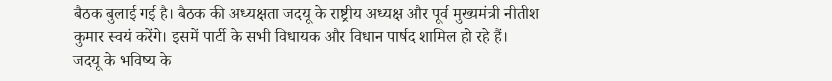बैठक बुलाई गई है। बैठक की अध्यक्षता जदयू के राष्ट्रीय अध्यक्ष और पूर्व मुख्यमंत्री नीतीश कुमार स्वयं करेंगे। इसमें पार्टी के सभी विधायक और विधान पार्षद शामिल हो रहे हैं।
जदयू के भविष्य के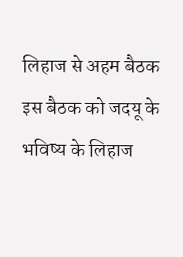लिहाज से अहम बैठक
इस बैठक को जदयू के भविष्य के लिहाज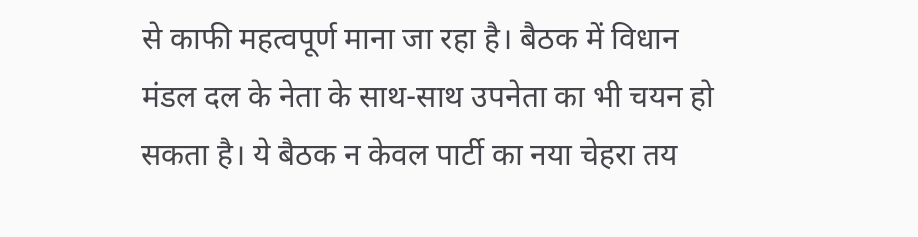से काफी महत्वपूर्ण माना जा रहा है। बैठक में विधान मंडल दल के नेता के साथ-साथ उपनेता का भी चयन हो सकता है। ये बैठक न केवल पार्टी का नया चेहरा तय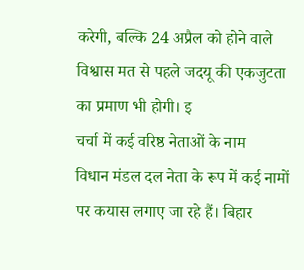करेगी, बल्कि 24 अप्रैल को होने वाले विश्वास मत से पहले जदयू की एकजुटता का प्रमाण भी होगी। इ
चर्चा में कई वरिष्ठ नेताओं के नाम
विधान मंडल दल नेता के रूप में कई नामों पर कयास लगाए जा रहे हैं। बिहार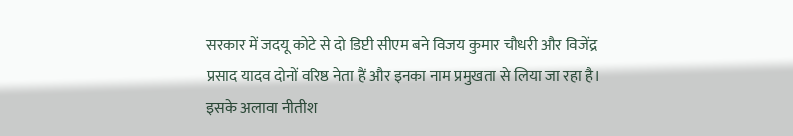सरकार में जदयू कोटे से दो डिप्टी सीएम बने विजय कुमार चौधरी और विजेंद्र प्रसाद यादव दोनों वरिष्ठ नेता हैं और इनका नाम प्रमुखता से लिया जा रहा है। इसके अलावा नीतीश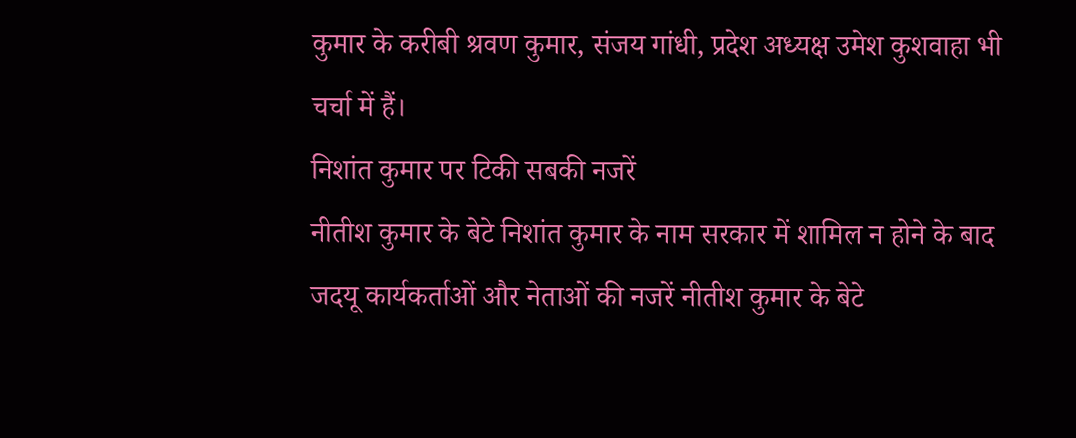कुमार के करीबी श्रवण कुमार, संजय गांधी, प्रदेश अध्यक्ष उमेश कुशवाहा भी चर्चा में हैं।
निशांत कुमार पर टिकी सबकी नजरें
नीतीश कुमार के बेटे निशांत कुमार के नाम सरकार में शामिल न होने के बाद जदयू कार्यकर्ताओं और नेताओं की नजरें नीतीश कुमार के बेटे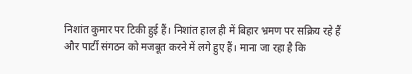निशांत कुमार पर टिकी हुई हैं। निशांत हाल ही में बिहार भ्रमण पर सक्रिय रहे हैं और पार्टी संगठन को मजबूत करने में लगे हुए हैं। माना जा रहा है कि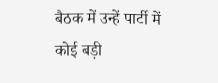बैठक में उन्हें पार्टी में कोई बड़ी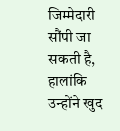जिम्मेदारी सौंपी जा सकती है, हालांकि उन्होंने खुद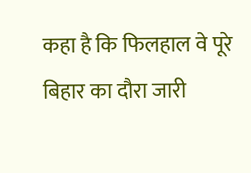कहा है कि फिलहाल वे पूरे बिहार का दौरा जारी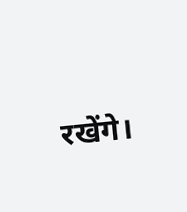रखेंगे।